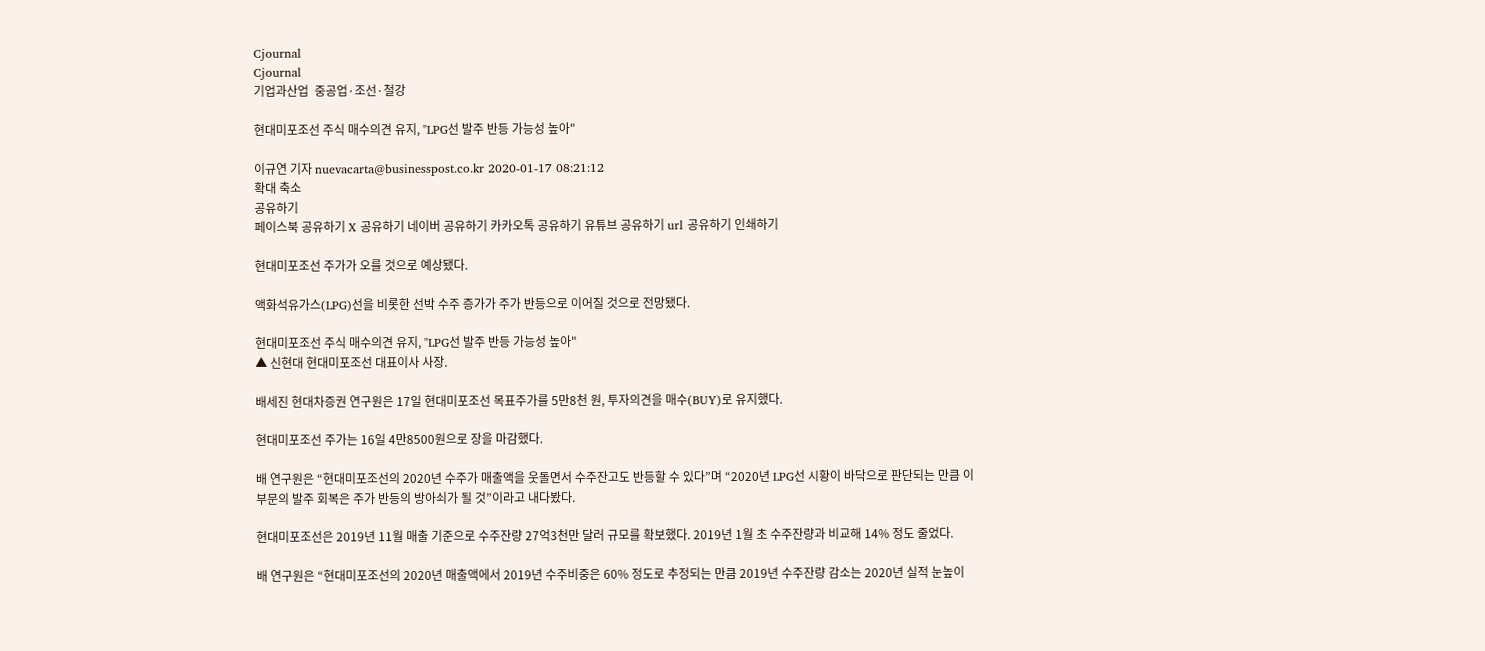Cjournal
Cjournal
기업과산업  중공업·조선·철강

현대미포조선 주식 매수의견 유지, "LPG선 발주 반등 가능성 높아"

이규연 기자 nuevacarta@businesspost.co.kr 2020-01-17 08:21:12
확대 축소
공유하기
페이스북 공유하기 X 공유하기 네이버 공유하기 카카오톡 공유하기 유튜브 공유하기 url 공유하기 인쇄하기

현대미포조선 주가가 오를 것으로 예상됐다.

액화석유가스(LPG)선을 비롯한 선박 수주 증가가 주가 반등으로 이어질 것으로 전망됐다.

현대미포조선 주식 매수의견 유지, "LPG선 발주 반등 가능성 높아"
▲ 신현대 현대미포조선 대표이사 사장.

배세진 현대차증권 연구원은 17일 현대미포조선 목표주가를 5만8천 원, 투자의견을 매수(BUY)로 유지했다.

현대미포조선 주가는 16일 4만8500원으로 장을 마감했다.

배 연구원은 “현대미포조선의 2020년 수주가 매출액을 웃돌면서 수주잔고도 반등할 수 있다”며 “2020년 LPG선 시황이 바닥으로 판단되는 만큼 이 부문의 발주 회복은 주가 반등의 방아쇠가 될 것”이라고 내다봤다.

현대미포조선은 2019년 11월 매출 기준으로 수주잔량 27억3천만 달러 규모를 확보했다. 2019년 1월 초 수주잔량과 비교해 14% 정도 줄었다.

배 연구원은 “현대미포조선의 2020년 매출액에서 2019년 수주비중은 60% 정도로 추정되는 만큼 2019년 수주잔량 감소는 2020년 실적 눈높이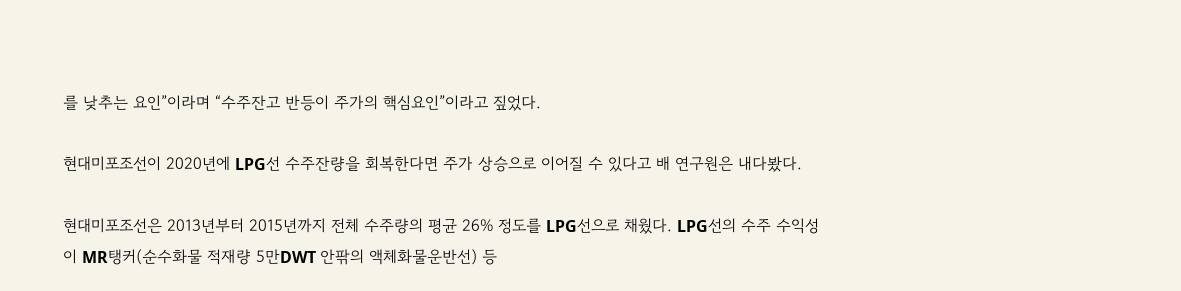를 낮추는 요인”이라며 “수주잔고 반등이 주가의 핵심요인”이라고 짚었다.

현대미포조선이 2020년에 LPG선 수주잔량을 회복한다면 주가 상승으로 이어질 수 있다고 배 연구원은 내다봤다.

현대미포조선은 2013년부터 2015년까지 전체 수주량의 평균 26% 정도를 LPG선으로 채웠다. LPG선의 수주 수익성이 MR탱커(순수화물 적재량 5만DWT 안팎의 액체화물운반선) 등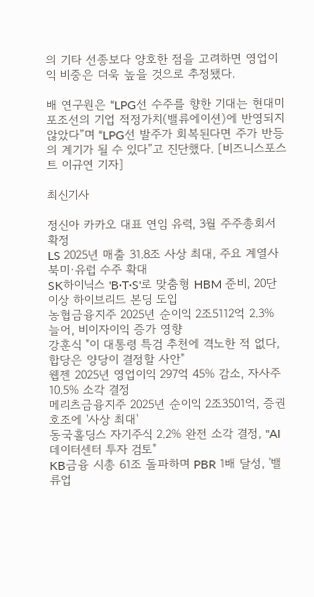의 기타 선종보다 양호한 점을 고려하면 영업이익 비중은 더욱 높을 것으로 추정됐다.

배 연구원은 “LPG선 수주를 향한 기대는 현대미포조선의 기업 적정가치(밸류에이션)에 반영되지 않았다”며 “LPG선 발주가 회복된다면 주가 반등의 계기가 될 수 있다”고 진단했다. [비즈니스포스트 이규연 기자]

최신기사

정신아 카카오 대표 연임 유력, 3월 주주총회서 확정
LS 2025년 매출 31.8조 사상 최대, 주요 계열사 북미·유럽 수주 확대
SK하이닉스 'B·T·S'로 맞춤형 HBM 준비, 20단 이상 하이브리드 본딩 도입
농협금융지주 2025년 순이익 2조5112억 2.3% 늘어, 비이자이익 증가 영향
강훈식 "이 대통령 특검 추천에 격노한 적 없다, 합당은 양당이 결정할 사안"
웹젠 2025년 영업이익 297억 45% 감소, 자사주 10.5% 소각 결정
메리츠금융지주 2025년 순이익 2조3501억, 증권 호조에 '사상 최대'
동국홀딩스 자기주식 2.2% 완전 소각 결정, "AI 데이터센터 투자 검토"
KB금융 시총 61조 돌파하며 PBR 1배 달성, '밸류업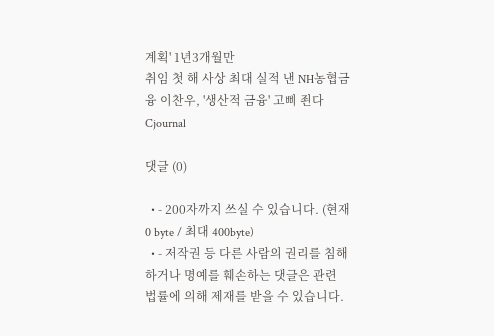계획' 1년3개월만
취임 첫 해 사상 최대 실적 낸 NH농협금융 이찬우, '생산적 금융' 고삐 죈다
Cjournal

댓글 (0)

  • - 200자까지 쓰실 수 있습니다. (현재 0 byte / 최대 400byte)
  • - 저작권 등 다른 사람의 권리를 침해하거나 명예를 훼손하는 댓글은 관련 법률에 의해 제재를 받을 수 있습니다.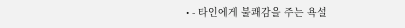• - 타인에게 불쾌감을 주는 욕설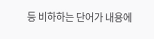등 비하하는 단어가 내용에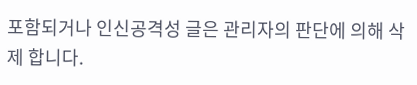포함되거나 인신공격성 글은 관리자의 판단에 의해 삭제 합니다.